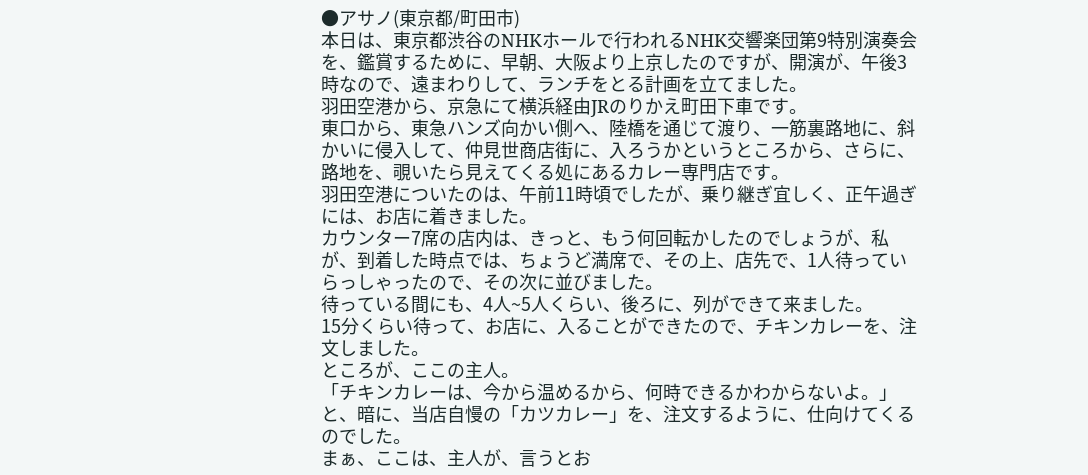●アサノ(東京都/町田市)
本日は、東京都渋谷のNHKホールで行われるNHK交響楽団第9特別演奏会を、鑑賞するために、早朝、大阪より上京したのですが、開演が、午後3時なので、遠まわりして、ランチをとる計画を立てました。
羽田空港から、京急にて横浜経由JRのりかえ町田下車です。
東口から、東急ハンズ向かい側へ、陸橋を通じて渡り、一筋裏路地に、斜かいに侵入して、仲見世商店街に、入ろうかというところから、さらに、路地を、覗いたら見えてくる処にあるカレー専門店です。
羽田空港についたのは、午前11時頃でしたが、乗り継ぎ宜しく、正午過ぎには、お店に着きました。
カウンター7席の店内は、きっと、もう何回転かしたのでしょうが、私が、到着した時点では、ちょうど満席で、その上、店先で、1人待っていらっしゃったので、その次に並びました。
待っている間にも、4人~5人くらい、後ろに、列ができて来ました。
15分くらい待って、お店に、入ることができたので、チキンカレーを、注文しました。
ところが、ここの主人。
「チキンカレーは、今から温めるから、何時できるかわからないよ。」と、暗に、当店自慢の「カツカレー」を、注文するように、仕向けてくるのでした。
まぁ、ここは、主人が、言うとお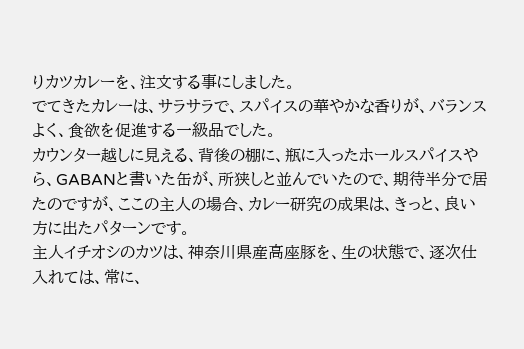りカツカレーを、注文する事にしました。
でてきたカレーは、サラサラで、スパイスの華やかな香りが、バランスよく、食欲を促進する一級品でした。
カウンター越しに見える、背後の棚に、瓶に入ったホールスパイスやら、GABANと書いた缶が、所狭しと並んでいたので、期待半分で居たのですが、ここの主人の場合、カレー研究の成果は、きっと、良い方に出たパターンです。
主人イチオシのカツは、神奈川県産高座豚を、生の状態で、逐次仕入れては、常に、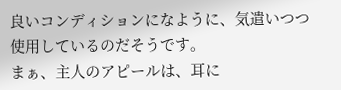良いコンディションになように、気遣いつつ使用しているのだそうです。
まぁ、主人のアピールは、耳に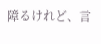障るけれど、言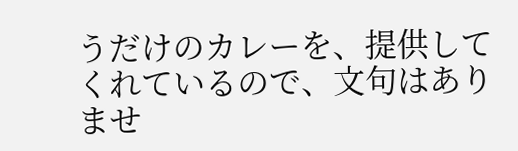うだけのカレーを、提供してくれているので、文句はありませ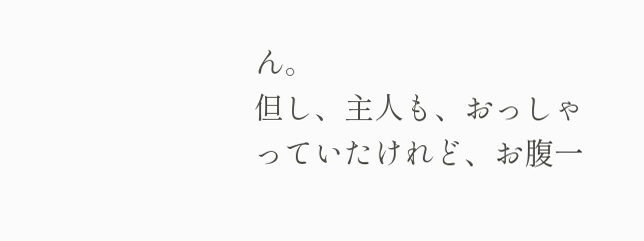ん。
但し、主人も、おっしゃっていたけれど、お腹一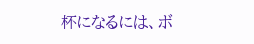杯になるには、ボ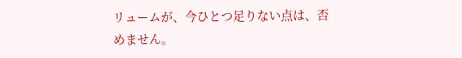リュームが、今ひとつ足りない点は、否めません。